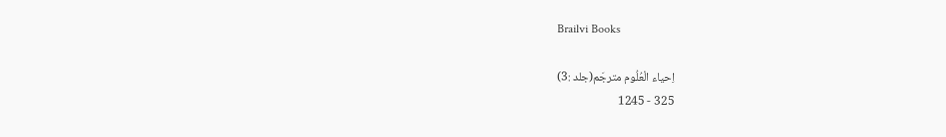Brailvi Books

اِحیاء الْعُلُوم مترجَم(جلد :3)
325 - 1245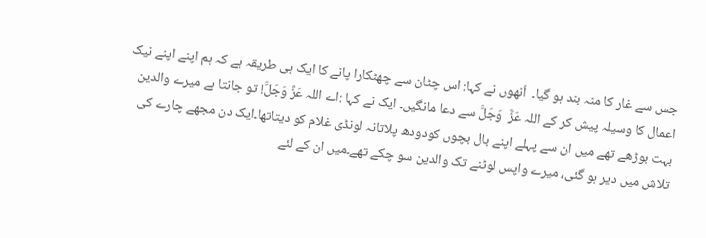جس سے غار کا منہ بند ہو گیا۔  اُنھوں نے کہا: اس چٹان سے چھٹکارا پانے کا ایک ہی طریقہ ہے کہ ہم اپنے اپنے نیک اعمال کا وسیلہ پیش کر کے اللہ عَزَّ  وَجَلَّ سے دعا مانگیں۔ ایک نے کہا :اے اللہ عَزَّ وَجَلَّ! تو جانتا ہے میرے والدین بہت بوڑھے تھے میں ان سے پہلے اپنے بال بچوں کودودھ پلاتانہ لونڈی غلام کو دیتاتھا۔ایک دن مجھے چارے کی تلاش میں دیر ہو گئی، میرے واپس لوٹنے تک والدین سو چکے تھے۔میں ان کے لئے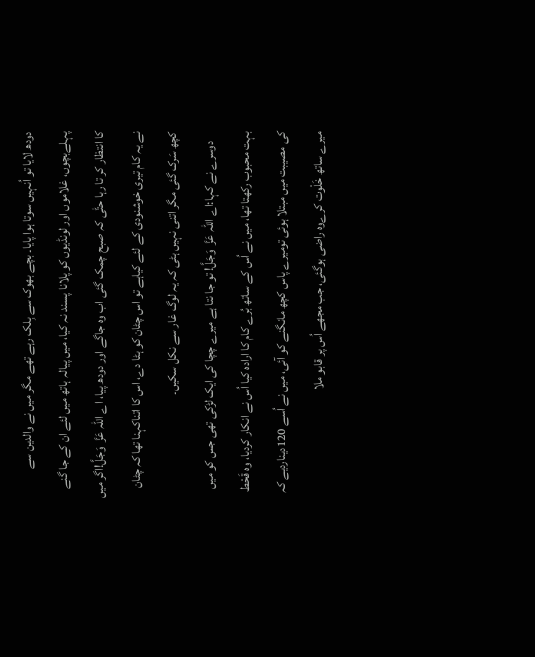دودھ لایا تو اُنہیں سوتا ہوا پایا۔ بچے بھوک سے بِلک رہے تھے مگر میں نے والدین سے پہلےبچوں، غلاموں اور لونڈیوں کو پلانا پسند نہ کیا، میں پیالہ ہاتھ میں لئے ان کے جا گنے کا انتظار کر تا رہا حتّٰی کہ صبح چمک گئی اب وہ جاگے اور دودھ پیا، اے اللہ عَزَّ  وَجَلَّ!اگر میں نے یہ کام تیری خوشنودی کے لئے کیاہے تو اس چٹان کو ہٹا دے، اس کا اتناکہنا تھا کہ چٹان کچھ سَرک گئی مگر اتنی نہیں ہٹی کہ یہ لوگ غار سے نکل سکیں۔
    دوسرے نے کہا:اے اللہ عَزَّ  وَجَلَّ! تو جا نتا ہے میرے چچا کی ایک لڑکی تھی جس کو میں بہت محبوب رکھتا تھا، میں نے اُس کے ساتھ بُرے کام کا ارادہ کیا اُس نے انکار کردیا، وہ قَحْط کی مصیبت میں مبتلا ہوئی تومیرے پاس کچھ مانگنے کو آئی، میں نے اُسے 120دیناردیے کہ میرے ساتھ خَلْوت کرےوہ راضی ہوگئی، جب مجھے اُس پر قابو ملا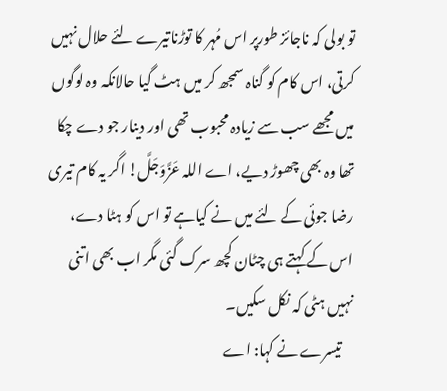تو بولی کہ ناجائز طورپر اس مُہر کا توڑناتیرے لئے حلال نہیں کرتی، اس کام کو گناہ سمجھ کر میں ہٹ گیا حالانکہ وہ لوگوں میں مجھے سب سے زیادہ محبوب تھی اور دینار جو دے چکا تھا وہ بھی چھوڑ دیے، اے اللہ عَزَّوَجَلَّ! اگر یہ کام تیری رضا جوئی کے لئے میں نے کیاہے تو اس کو ہٹا دے، اس کے کہتے ہی چٹان کچھ سرک گئی مگر اب بھی اتنی نہیں ہٹی کہ نکل سکیں۔
    تیسرے نے کہا: اے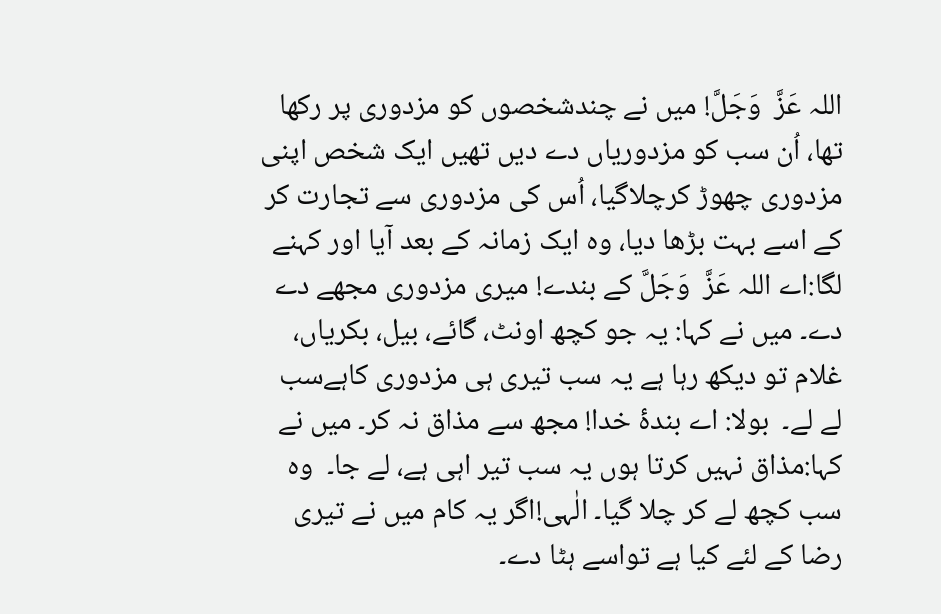اللہ عَزَّ  وَجَلَّ! میں نے چندشخصوں کو مزدوری پر رکھا تھا، اُن سب کو مزدوریاں دے دیں تھیں ایک شخص اپنی مزدوری چھوڑ کرچلاگیا، اُس کی مزدوری سے تجارت کر کے اسے بہت بڑھا دیا، وہ ایک زمانہ کے بعد آیا اور کہنے لگا:اے اللہ عَزَّ  وَجَلَّ کے بندے! میری مزدوری مجھے دے دے۔ میں نے کہا: یہ جو کچھ اونٹ، گائے، بیل، بکریاں، غلام تو دیکھ رہا ہے یہ سب تیری ہی مزدوری کاہےسب لے لے۔  بولا: اے بندۂ خدا! مجھ سے مذاق نہ کر۔ میں نے کہا:مذاق نہیں کرتا ہوں یہ سب تیر اہی ہے، لے جا۔  وہ سب کچھ لے کر چلا گیا۔ الٰہی!اگر یہ کام میں نے تیری رضا کے لئے کیا ہے تواسے ہٹا دے۔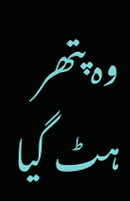وہ پتھر ہٹ گیا